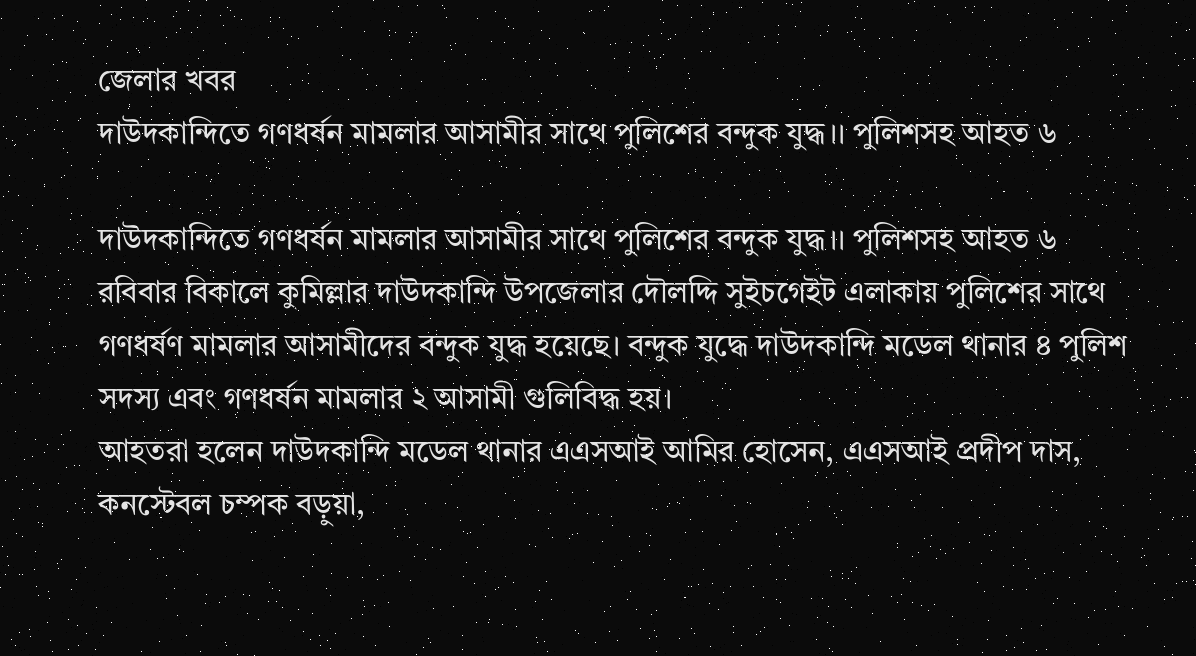জেলার খবর
দাউদকান্দিতে গণধর্ষন মামলার আসামীর সাথে পুলিশের বন্দুক যুদ্ধ।। পুলিশসহ আহত ৬

দাউদকান্দিতে গণধর্ষন মামলার আসামীর সাথে পুলিশের বন্দুক যুদ্ধ।। পুলিশসহ আহত ৬
রবিবার বিকালে কুমিল্লার দাউদকান্দি উপজেলার দৌলদ্দি সুইচগেইট এলাকায় পুলিশের সাথে গণধর্ষণ মামলার আসামীদের বন্দুক যুদ্ধ হয়েছে। বন্দুক যুদ্ধে দাউদকান্দি মডেল থানার ৪ পুলিশ সদস্য এবং গণধর্ষন মামলার ২ আসামী গুলিবিদ্ধ হয়।
আহতরা হলেন দাউদকান্দি মডেল থানার এএসআই আমির হোসেন, এএসআই প্রদীপ দাস, কনস্টেবল চম্পক বড়ুয়া,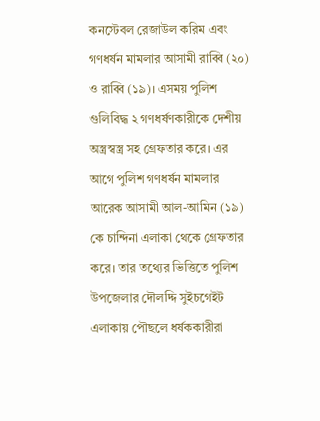কনস্টেবল রেজাউল করিম এবং গণধর্ষন মামলার আসামী রাব্বি (২০) ও রাব্বি (১৯)। এসময় পুলিশ গুলিবিদ্ধ ২ গণধর্ষণকারীকে দেশীয় অস্ত্রস্বস্ত্র সহ গ্রেফতার করে। এর আগে পুলিশ গণধর্ষন মামলার আরেক আসামী আল-আমিন (১৯) কে চান্দিনা এলাকা থেকে গ্রেফতার করে। তার তথ্যের ভিত্তিতে পুলিশ উপজেলার দৌলদ্দি সুইচগেইট এলাকায় পৌছলে ধর্ষককারীরা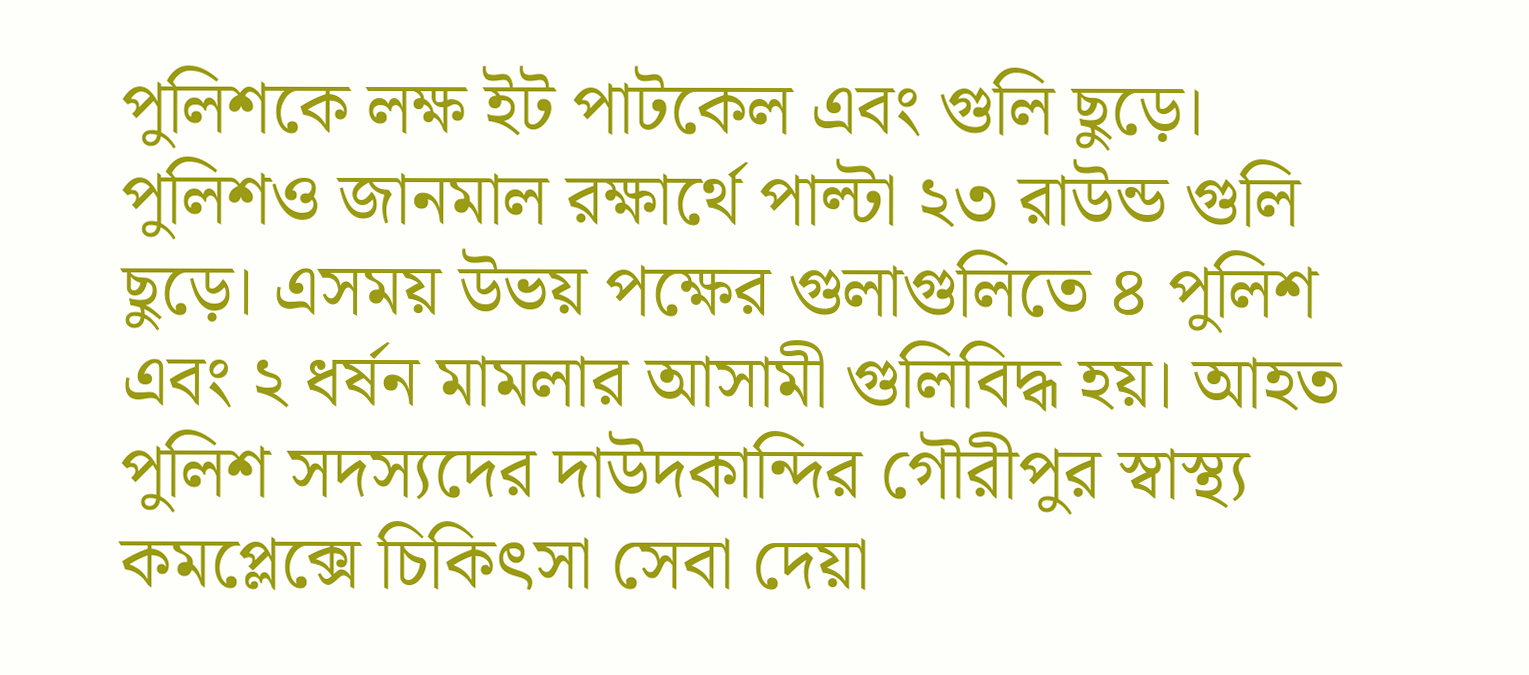পুলিশকে লক্ষ ইট পাটকেল এবং গুলি ছুড়ে। পুলিশও জানমাল রক্ষার্থে পাল্টা ২৩ রাউন্ড গুলি ছুড়ে। এসময় উভয় পক্ষের গুলাগুলিতে ৪ পুলিশ এবং ২ ধর্ষন মামলার আসামী গুলিবিদ্ধ হয়। আহত পুলিশ সদস্যদের দাউদকান্দির গৌরীপুর স্বাস্থ্য কমপ্লেক্সে চিকিৎসা সেবা দেয়া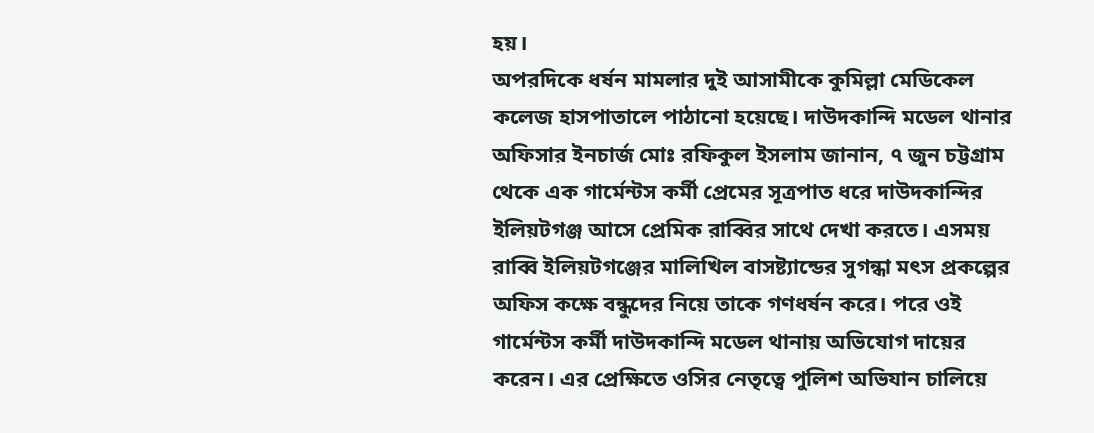হয়।
অপরদিকে ধর্ষন মামলার দুই আসামীকে কুমিল্লা মেডিকেল কলেজ হাসপাতালে পাঠানো হয়েছে। দাউদকান্দি মডেল থানার অফিসার ইনচার্জ মোঃ রফিকুল ইসলাম জানান, ৭ জুন চট্টগ্রাম থেকে এক গার্মেন্টস কর্মী প্রেমের সূত্রপাত ধরে দাউদকান্দির ইলিয়টগঞ্জ আসে প্রেমিক রাব্বির সাথে দেখা করতে। এসময় রাব্বি ইলিয়টগঞ্জের মালিখিল বাসষ্ট্যান্ডের সুগন্ধা মৎস প্রকল্পের অফিস কক্ষে বন্ধুদের নিয়ে তাকে গণধর্ষন করে। পরে ওই গার্মেন্টস কর্মী দাউদকান্দি মডেল থানায় অভিযোগ দায়ের করেন। এর প্রেক্ষিতে ওসির নেতৃত্বে পুলিশ অভিযান চালিয়ে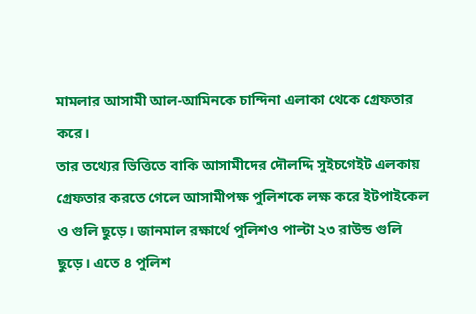মামলার আসামী আল-আমিনকে চান্দিনা এলাকা থেকে গ্রেফতার করে।
তার তথ্যের ভিত্তিতে বাকি আসামীদের দৌলদ্দি সুইচগেইট এলকায় গ্রেফতার করতে গেলে আসামীপক্ষ পুলিশকে লক্ষ করে ইটপাইকেল ও গুলি ছুড়ে। জানমাল রক্ষার্থে পুলিশও পাল্টা ২৩ রাউন্ড গুলি ছুড়ে। এতে ৪ পুলিশ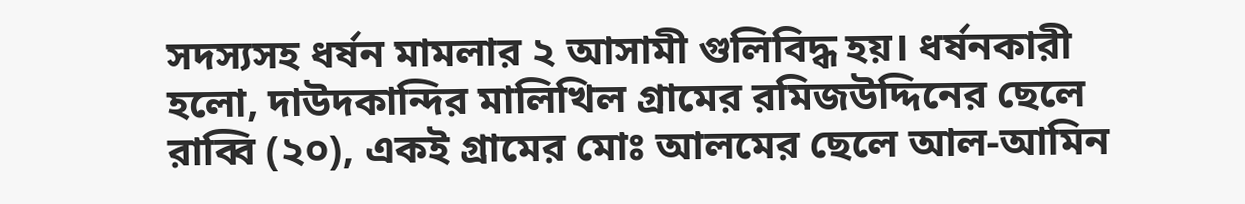সদস্যসহ ধর্ষন মামলার ২ আসামী গুলিবিদ্ধ হয়। ধর্ষনকারী হলো, দাউদকান্দির মালিখিল গ্রামের রমিজউদ্দিনের ছেলে রাব্বি (২০), একই গ্রামের মোঃ আলমের ছেলে আল-আমিন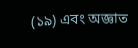(১৯) এবং অজ্ঞাত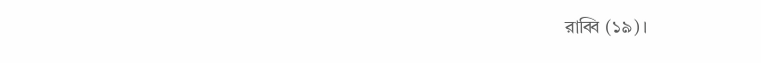রাব্বি (১৯)।